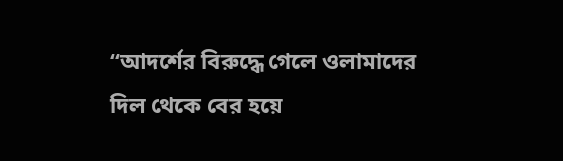“আদর্শের বিরুদ্ধে গেলে ওলামাদের দিল থেকে বের হয়ে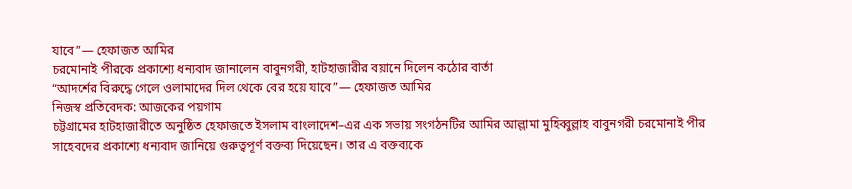যাবে”— হেফাজত আমির
চরমোনাই পীরকে প্রকাশ্যে ধন্যবাদ জানালেন বাবুনগরী, হাটহাজারীর বয়ানে দিলেন কঠোর বার্তা
“আদর্শের বিরুদ্ধে গেলে ওলামাদের দিল থেকে বের হয়ে যাবে”— হেফাজত আমির
নিজস্ব প্রতিবেদক: আজকের পয়গাম
চট্টগ্রামের হাটহাজারীতে অনুষ্ঠিত হেফাজতে ইসলাম বাংলাদেশ–এর এক সভায় সংগঠনটির আমির আল্লামা মুহিব্বুল্লাহ বাবুনগরী চরমোনাই পীর সাহেবদের প্রকাশ্যে ধন্যবাদ জানিয়ে গুরুত্বপূর্ণ বক্তব্য দিয়েছেন। তার এ বক্তব্যকে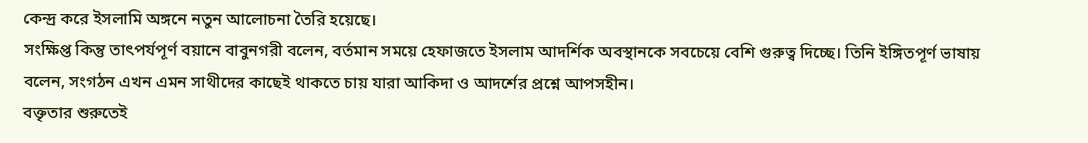কেন্দ্র করে ইসলামি অঙ্গনে নতুন আলোচনা তৈরি হয়েছে।
সংক্ষিপ্ত কিন্তু তাৎপর্যপূর্ণ বয়ানে বাবুনগরী বলেন, বর্তমান সময়ে হেফাজতে ইসলাম আদর্শিক অবস্থানকে সবচেয়ে বেশি গুরুত্ব দিচ্ছে। তিনি ইঙ্গিতপূর্ণ ভাষায় বলেন, সংগঠন এখন এমন সাথীদের কাছেই থাকতে চায় যারা আকিদা ও আদর্শের প্রশ্নে আপসহীন।
বক্তৃতার শুরুতেই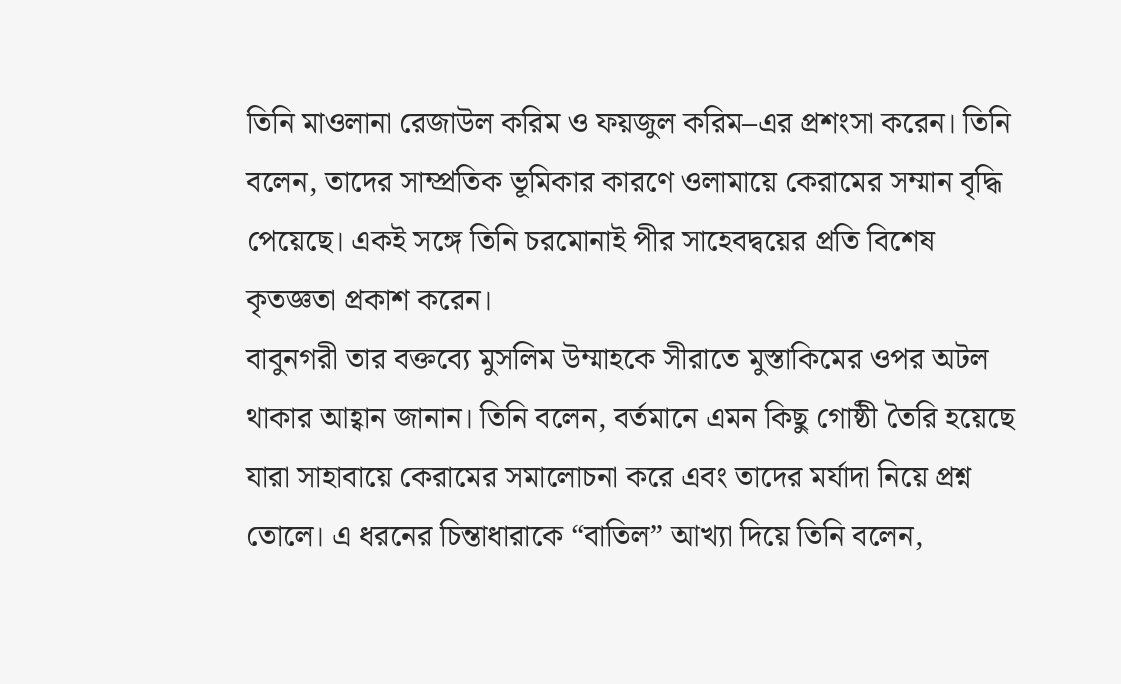তিনি মাওলানা রেজাউল করিম ও ফয়জুল করিম–এর প্রশংসা করেন। তিনি বলেন, তাদের সাম্প্রতিক ভূমিকার কারণে ওলামায়ে কেরামের সম্মান বৃদ্ধি পেয়েছে। একই সঙ্গে তিনি চরমোনাই পীর সাহেবদ্বয়ের প্রতি বিশেষ কৃতজ্ঞতা প্রকাশ করেন।
বাবুনগরী তার বক্তব্যে মুসলিম উম্মাহকে সীরাতে মুস্তাকিমের ওপর অটল থাকার আহ্বান জানান। তিনি বলেন, বর্তমানে এমন কিছু গোষ্ঠী তৈরি হয়েছে যারা সাহাবায়ে কেরামের সমালোচনা করে এবং তাদের মর্যাদা নিয়ে প্রশ্ন তোলে। এ ধরনের চিন্তাধারাকে “বাতিল” আখ্যা দিয়ে তিনি বলেন,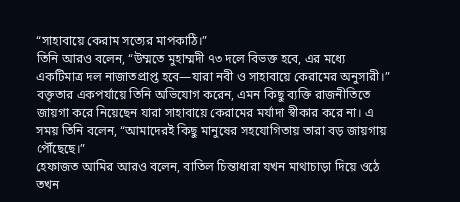“সাহাবায়ে কেরাম সত্যের মাপকাঠি।”
তিনি আরও বলেন, “উম্মতে মুহাম্মদী ৭৩ দলে বিভক্ত হবে, এর মধ্যে একটিমাত্র দল নাজাতপ্রাপ্ত হবে—যারা নবী ও সাহাবায়ে কেরামের অনুসারী।”
বক্তৃতার একপর্যায়ে তিনি অভিযোগ করেন, এমন কিছু ব্যক্তি রাজনীতিতে জায়গা করে নিয়েছেন যারা সাহাবায়ে কেরামের মর্যাদা স্বীকার করে না। এ সময় তিনি বলেন, “আমাদেরই কিছু মানুষের সহযোগিতায় তারা বড় জায়গায় পৌঁছেছে।”
হেফাজত আমির আরও বলেন, বাতিল চিন্তাধারা যখন মাথাচাড়া দিয়ে ওঠে তখন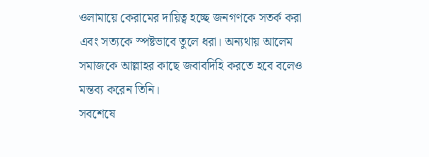ওলামায়ে কেরামের দায়িত্ব হচ্ছে জনগণকে সতর্ক করা এবং সত্যকে স্পষ্টভাবে তুলে ধরা। অন্যথায় আলেম সমাজকে আল্লাহর কাছে জবাবদিহি করতে হবে বলেও মন্তব্য করেন তিনি।
সবশেষে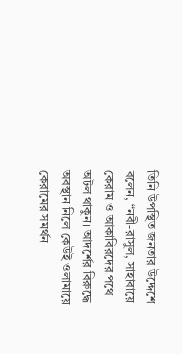তিনি উপস্থিত জনতার উদ্দেশে বলেন, “নবী-রাসুল, সাহাবায়ে কেরাম ও আকাবিরদের পথে অটল থাকুন। আদর্শের বিরুদ্ধে অবস্থান নিলে কেউই ওলামায়ে কেরামের সমর্থন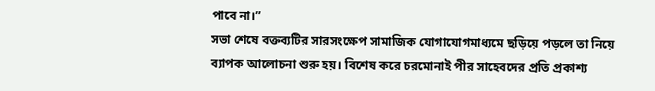পাবে না।”
সভা শেষে বক্তব্যটির সারসংক্ষেপ সামাজিক যোগাযোগমাধ্যমে ছড়িয়ে পড়লে তা নিয়ে ব্যাপক আলোচনা শুরু হয়। বিশেষ করে চরমোনাই পীর সাহেবদের প্রতি প্রকাশ্য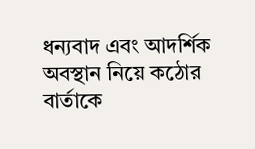ধন্যবাদ এবং আদর্শিক অবস্থান নিয়ে কঠোর বার্তাকে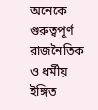অনেকে গুরুত্বপূর্ণ রাজনৈতিক ও ধর্মীয় ইঙ্গিত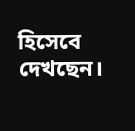হিসেবে দেখছেন।